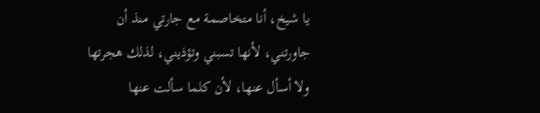يا شيخ، أنا متخاصمة مع جارتي منذ أن جاورتني، لأنها تسبني وتؤذيني، لذلك هجرتها ولا أسأل عنها، لأن كلما سألت عنها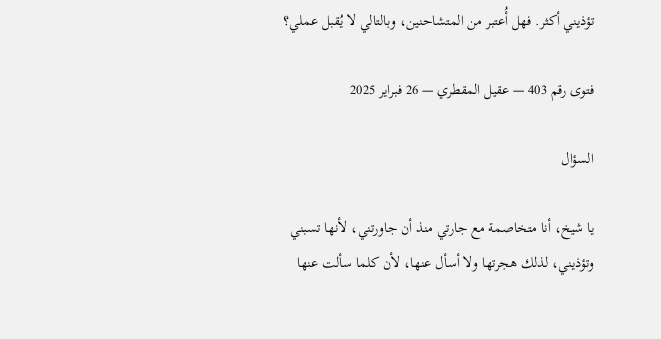تؤذيني أكثر. فهل أُعتبر من المتشاحنين، وبالتالي لا يُقبل عملي؟

فتوى رقم 403 — عقيل المقطري — 26 فبراير 2025

السؤال

يا شيخ، أنا متخاصمة مع جارتي منذ أن جاورتني، لأنها تسبني وتؤذيني، لذلك هجرتها ولا أسأل عنها، لأن كلما سألت عنها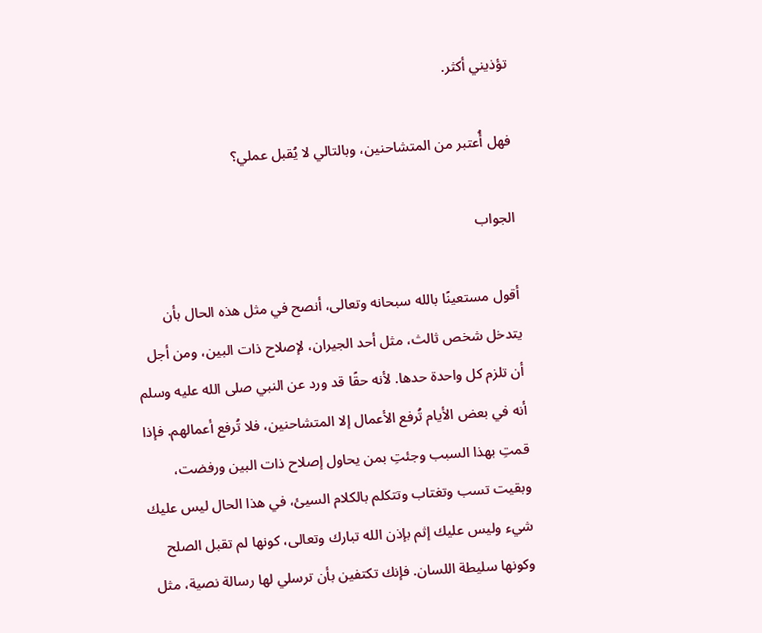تؤذيني أكثر.

فهل أُعتبر من المتشاحنين، وبالتالي لا يُقبل عملي؟

الجواب

أقول مستعينًا بالله سبحانه وتعالى، أنصح في مثل هذه الحال بأن يتدخل شخص ثالث، مثل أحد الجيران، لإصلاح ذات البين، ومن أجل أن تلزم كل واحدة حدها. لأنه حقًا قد ورد عن النبي صلى الله عليه وسلم أنه في بعض الأيام تُرفع الأعمال إلا المتشاحنين، فلا تُرفع أعمالهم. فإذا قمتِ بهذا السبب وجئتِ بمن يحاول إصلاح ذات البين ورفضت، وبقيت تسب وتغتاب وتتكلم بالكلام السيئ، في هذا الحال ليس عليك شيء وليس عليك إثم بإذن الله تبارك وتعالى، كونها لم تقبل الصلح وكونها سليطة اللسان. فإنك تكتفين بأن ترسلي لها رسالة نصية، مثل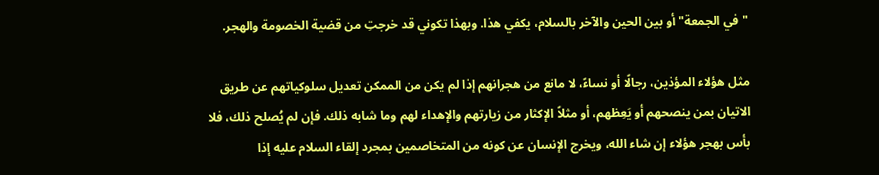"في الجمعة" أو بين الحين والآخر بالسلام، يكفي هذا. وبهذا تكوني قد خرجتِ من قضية الخصومة والهجر.

مثل هؤلاء المؤذين، رجالًا أو نساءً، لا مانع من هجرانهم إذا لم يكن من الممكن تعديل سلوكياتهم عن طريق الاتيان بمن ينصحهم أو يَعِظهم، أو مثلاً الإكثار من زيارتهم والإهداء لهم وما شابه ذلك. فإن لم يُصلح ذلك، فلا بأس بهجر هؤلاء إن شاء الله، ويخرج الإنسان عن كونه من المتخاصمين بمجرد إلقاء السلام عليه إذا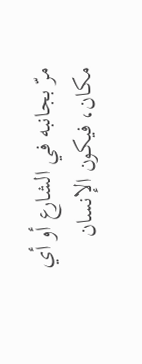مرّ بجانبه في الشارع أو أي مكان، فيكون الإنسان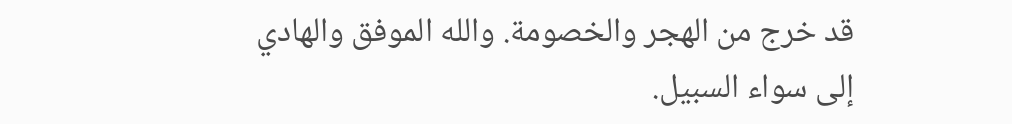قد خرج من الهجر والخصومة. والله الموفق والهادي إلى سواء السبيل.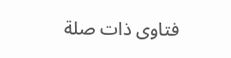فتاوى ذات صلة